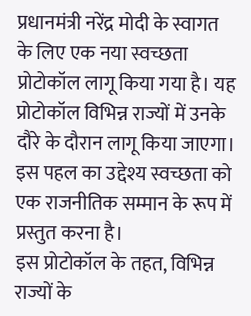प्रधानमंत्री नरेंद्र मोदी के स्वागत के लिए एक नया स्वच्छता प्रोटोकॉल लागू किया गया है। यह प्रोटोकॉल विभिन्न राज्यों में उनके दौरे के दौरान लागू किया जाएगा। इस पहल का उद्देश्य स्वच्छता को एक राजनीतिक सम्मान के रूप में प्रस्तुत करना है।
इस प्रोटोकॉल के तहत, विभिन्न राज्यों के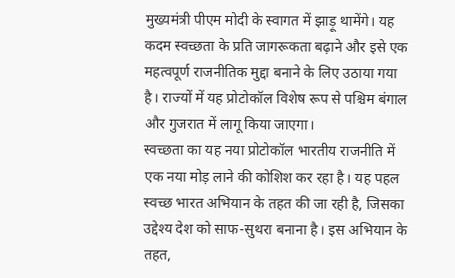मुख्यमंत्री पीएम मोदी के स्वागत में झाड़ू थामेंगे। यह कदम स्वच्छता के प्रति जागरूकता बढ़ाने और इसे एक महत्वपूर्ण राजनीतिक मुद्दा बनाने के लिए उठाया गया है। राज्यों में यह प्रोटोकॉल विशेष रूप से पश्चिम बंगाल और गुजरात में लागू किया जाएगा।
स्वच्छता का यह नया प्रोटोकॉल भारतीय राजनीति में एक नया मोड़ लाने की कोशिश कर रहा है। यह पहल स्वच्छ भारत अभियान के तहत की जा रही है, जिसका उद्देश्य देश को साफ-सुथरा बनाना है। इस अभियान के तहत,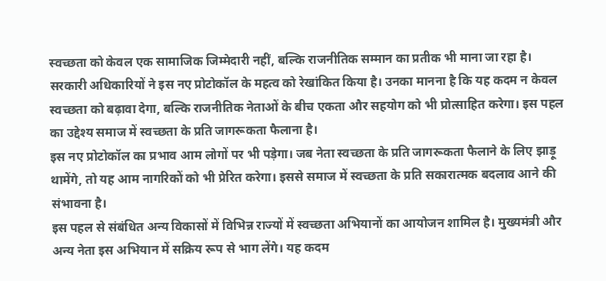स्वच्छता को केवल एक सामाजिक जिम्मेदारी नहीं, बल्कि राजनीतिक सम्मान का प्रतीक भी माना जा रहा है।
सरकारी अधिकारियों ने इस नए प्रोटोकॉल के महत्व को रेखांकित किया है। उनका मानना है कि यह कदम न केवल स्वच्छता को बढ़ावा देगा, बल्कि राजनीतिक नेताओं के बीच एकता और सहयोग को भी प्रोत्साहित करेगा। इस पहल का उद्देश्य समाज में स्वच्छता के प्रति जागरूकता फैलाना है।
इस नए प्रोटोकॉल का प्रभाव आम लोगों पर भी पड़ेगा। जब नेता स्वच्छता के प्रति जागरूकता फैलाने के लिए झाड़ू थामेंगे, तो यह आम नागरिकों को भी प्रेरित करेगा। इससे समाज में स्वच्छता के प्रति सकारात्मक बदलाव आने की संभावना है।
इस पहल से संबंधित अन्य विकासों में विभिन्न राज्यों में स्वच्छता अभियानों का आयोजन शामिल है। मुख्यमंत्री और अन्य नेता इस अभियान में सक्रिय रूप से भाग लेंगे। यह कदम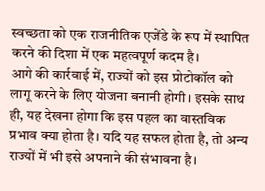स्वच्छता को एक राजनीतिक एजेंडे के रूप में स्थापित करने की दिशा में एक महत्वपूर्ण कदम है।
आगे की कार्रवाई में, राज्यों को इस प्रोटोकॉल को लागू करने के लिए योजना बनानी होगी। इसके साथ ही, यह देखना होगा कि इस पहल का वास्तविक प्रभाव क्या होता है। यदि यह सफल होता है, तो अन्य राज्यों में भी इसे अपनाने की संभावना है।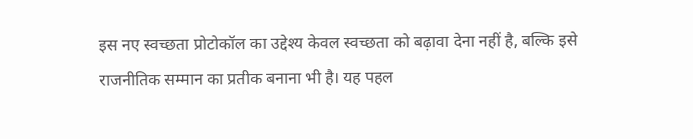इस नए स्वच्छता प्रोटोकॉल का उद्देश्य केवल स्वच्छता को बढ़ावा देना नहीं है, बल्कि इसे राजनीतिक सम्मान का प्रतीक बनाना भी है। यह पहल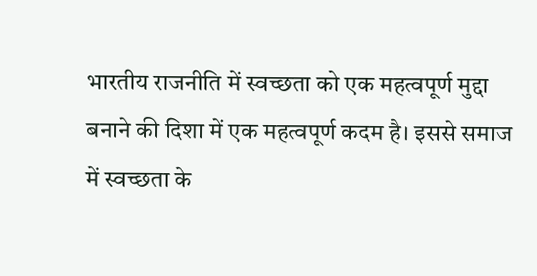भारतीय राजनीति में स्वच्छता को एक महत्वपूर्ण मुद्दा बनाने की दिशा में एक महत्वपूर्ण कदम है। इससे समाज में स्वच्छता के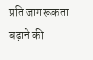प्रति जागरूकता बढ़ाने की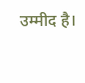उम्मीद है।